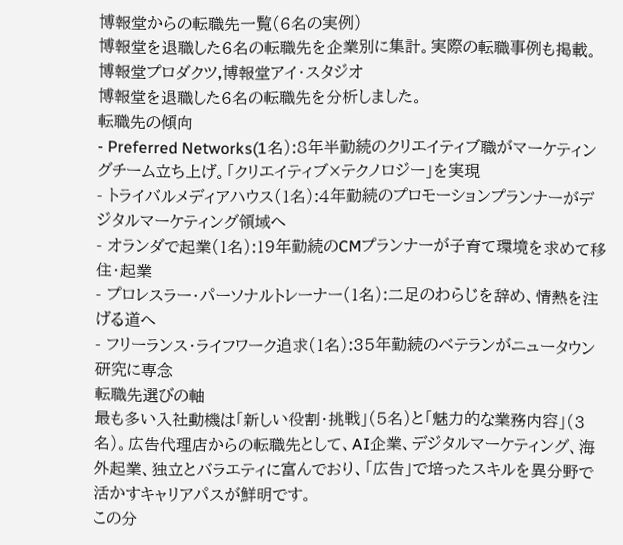博報堂からの転職先一覧(6名の実例)
博報堂を退職した6名の転職先を企業別に集計。実際の転職事例も掲載。
博報堂プロダクツ,博報堂アイ・スタジオ
博報堂を退職した6名の転職先を分析しました。
転職先の傾向
- Preferred Networks(1名):8年半勤続のクリエイティブ職がマーケティングチーム立ち上げ。「クリエイティブ×テクノロジー」を実現
- トライバルメディアハウス(1名):4年勤続のプロモーションプランナーがデジタルマーケティング領域へ
- オランダで起業(1名):19年勤続のCMプランナーが子育て環境を求めて移住・起業
- プロレスラー・パーソナルトレーナー(1名):二足のわらじを辞め、情熱を注げる道へ
- フリーランス・ライフワーク追求(1名):35年勤続のベテランがニュータウン研究に専念
転職先選びの軸
最も多い入社動機は「新しい役割・挑戦」(5名)と「魅力的な業務内容」(3名)。広告代理店からの転職先として、AI企業、デジタルマーケティング、海外起業、独立とバラエティに富んでおり、「広告」で培ったスキルを異分野で活かすキャリアパスが鮮明です。
この分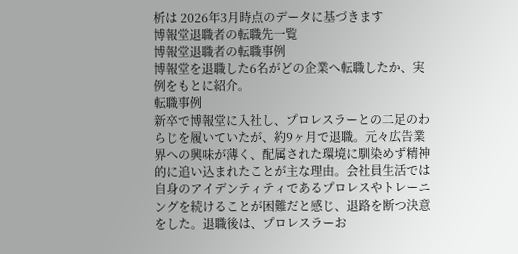析は 2026年3月時点のデータに基づきます
博報堂退職者の転職先一覧
博報堂退職者の転職事例
博報堂を退職した6名がどの企業へ転職したか、実例をもとに紹介。
転職事例
新卒で博報堂に入社し、プロレスラーとの二足のわらじを履いていたが、約9ヶ月で退職。元々広告業界への興味が薄く、配属された環境に馴染めず精神的に追い込まれたことが主な理由。会社員生活では自身のアイデンティティであるプロレスやトレーニングを続けることが困難だと感じ、退路を断つ決意をした。退職後は、プロレスラーお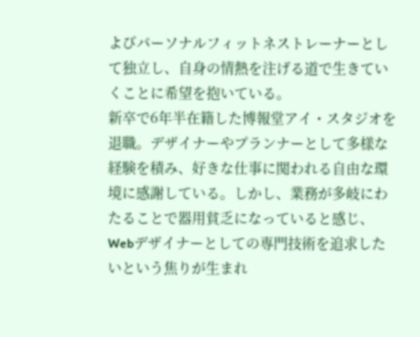よびパーソナルフィットネストレーナーとして独立し、自身の情熱を注げる道で生きていくことに希望を抱いている。
新卒で6年半在籍した博報堂アイ・スタジオを退職。デザイナーやプランナーとして多様な経験を積み、好きな仕事に関われる自由な環境に感謝している。しかし、業務が多岐にわたることで器用貧乏になっていると感じ、Webデザイナーとしての専門技術を追求したいという焦りが生まれ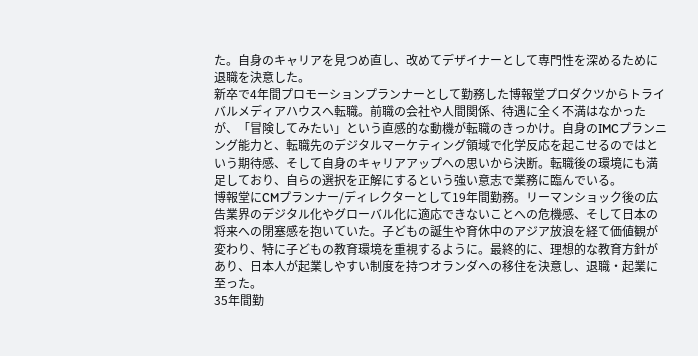た。自身のキャリアを見つめ直し、改めてデザイナーとして専門性を深めるために退職を決意した。
新卒で4年間プロモーションプランナーとして勤務した博報堂プロダクツからトライバルメディアハウスへ転職。前職の会社や人間関係、待遇に全く不満はなかったが、「冒険してみたい」という直感的な動機が転職のきっかけ。自身のIMCプランニング能力と、転職先のデジタルマーケティング領域で化学反応を起こせるのではという期待感、そして自身のキャリアアップへの思いから決断。転職後の環境にも満足しており、自らの選択を正解にするという強い意志で業務に臨んでいる。
博報堂にCMプランナー/ディレクターとして19年間勤務。リーマンショック後の広告業界のデジタル化やグローバル化に適応できないことへの危機感、そして日本の将来への閉塞感を抱いていた。子どもの誕生や育休中のアジア放浪を経て価値観が変わり、特に子どもの教育環境を重視するように。最終的に、理想的な教育方針があり、日本人が起業しやすい制度を持つオランダへの移住を決意し、退職・起業に至った。
35年間勤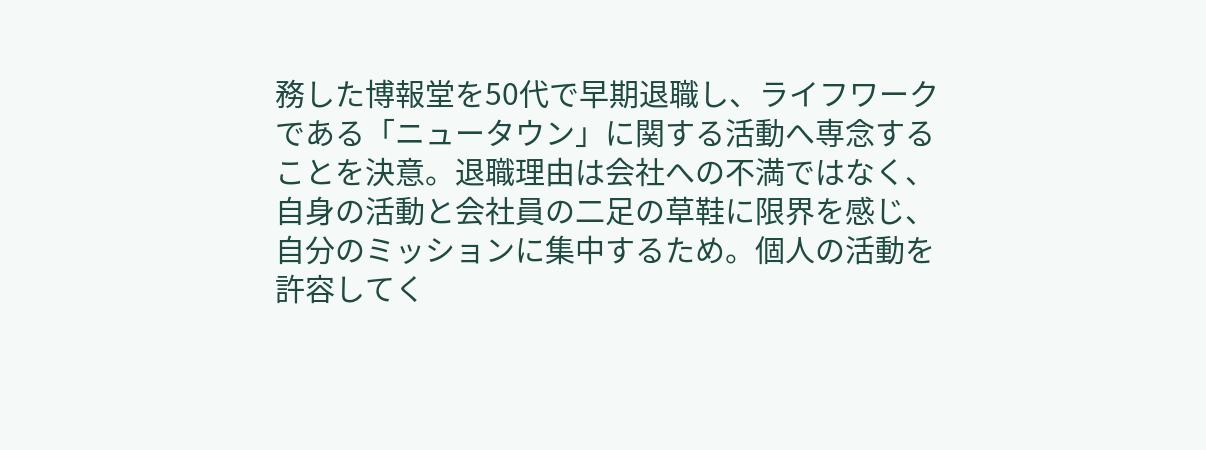務した博報堂を50代で早期退職し、ライフワークである「ニュータウン」に関する活動へ専念することを決意。退職理由は会社への不満ではなく、自身の活動と会社員の二足の草鞋に限界を感じ、自分のミッションに集中するため。個人の活動を許容してく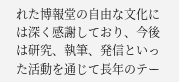れた博報堂の自由な文化には深く感謝しており、今後は研究、執筆、発信といった活動を通じて長年のテー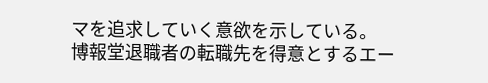マを追求していく意欲を示している。
博報堂退職者の転職先を得意とするエー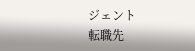ジェント
転職先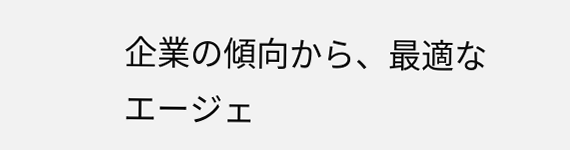企業の傾向から、最適なエージェ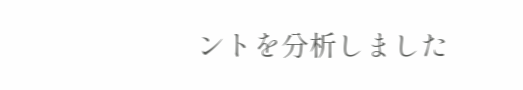ントを分析しました